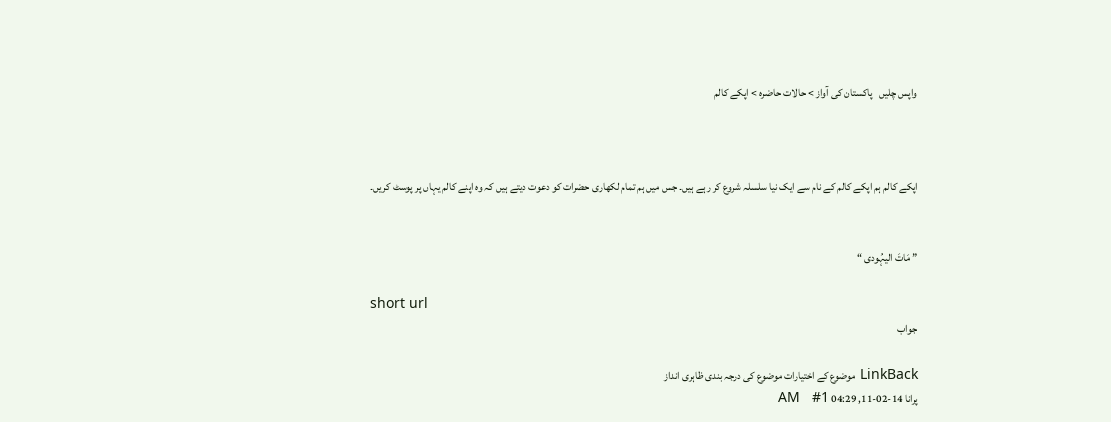واپس چلیں   پاکستان کی آواز > حالات حاضرہ > اپکے کالم



اپکے کالم ہم اپکے کالم کے نام سے ایک نیا سلسلہ شروع کر رہے ہیں۔ جس میں ہم تمام لکھاری حضرات کو دعوت دیتے ہیں کہ وہ اپنے کالم یہاں پر پوسٹ کریں۔


” مَاتَ الیہُودی “

short url
جواب

LinkBack موضوع کے اختیارات موضوع کی درجہ بندی ظاہری انداز
پرانا 14-02-11, 04:29 AM   #1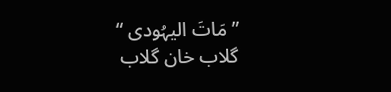” مَاتَ الیہُودی “
گلاب خان گلاب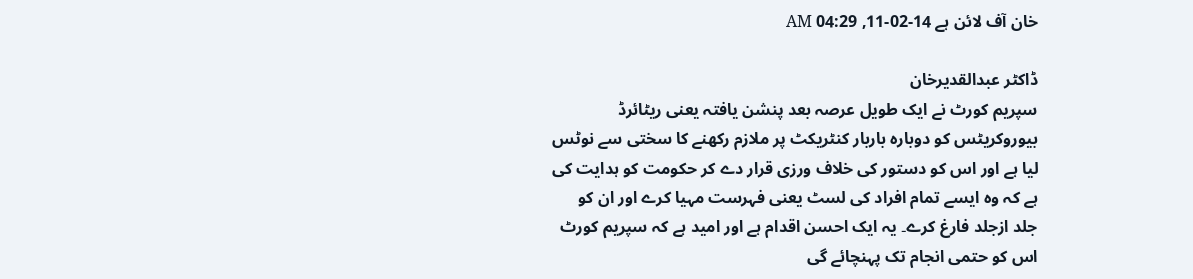خان آف لائن ہے 14-02-11, 04:29 AM

ڈاکٹر عبدالقدیرخان
سپریم کورٹ نے ایک طویل عرصہ بعد پنشن یافتہ یعنی ریٹائرڈ بیوروکریٹس کو دوبارہ باربار کنٹریکٹ پر ملازم رکھنے کا سختی سے نوٹس لیا ہے اور اس کو دستور کی خلاف ورزی قرار دے کر حکومت کو ہدایت کی ہے کہ وہ ایسے تمام افراد کی لسٹ یعنی فہرست مہیا کرے اور ان کو جلد ازجلد فارغ کرے۔ یہ ایک احسن اقدام ہے اور امید ہے کہ سپریم کورٹ اس کو حتمی انجام تک پہنچائے گی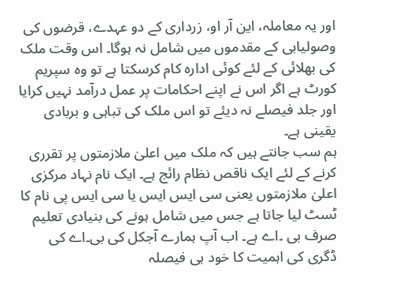اور یہ معاملہ، این آر او، زرداری کے دو عہدے، قرضوں کی وصولیابی کے مقدموں میں شامل نہ ہوگا۔ اس وقت ملک کی بھلائی کے لئے کوئی ادارہ کام کرسکتا ہے تو وہ سپریم کورٹ ہے اگر اس نے اپنے احکامات پر عمل درآمد نہیں کرایا اور جلد فیصلے نہ دیئے تو اس ملک کی تباہی و بربادی یقینی ہے۔
ہم سب جانتے ہیں کہ ملک میں اعلیٰ ملازمتوں پر تقرری کرنے کے لئے ایک ناقص نظام رائج ہے۔ ایک نام نہاد مرکزی اعلیٰ ملازمتوں یعنی سی ایس ایس یا سی ایس پی نام کا ٹسٹ لیا جاتا ہے جس میں شامل ہونے کی بنیادی تعلیم صرف بی ۔اے ہے۔ اب آپ ہمارے آجکل کی بی۔اے کی ڈگری کی اہمیت کا خود ہی فیصلہ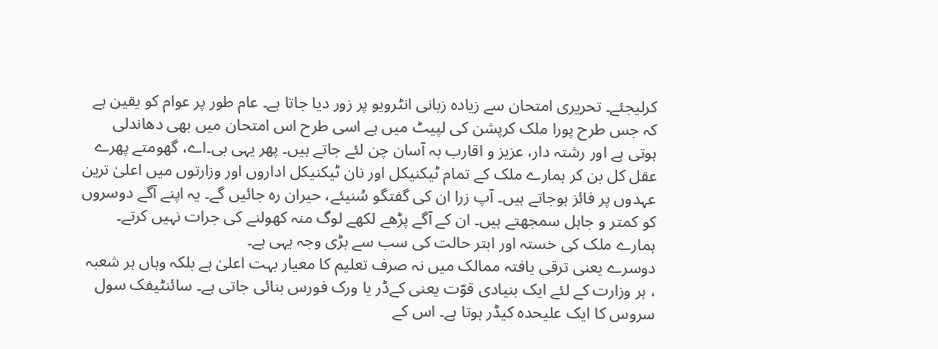کرلیجئے۔ تحریری امتحان سے زیادہ زبانی انٹرویو پر زور دیا جاتا ہے۔ عام طور پر عوام کو یقین ہے کہ جس طرح پورا ملک کرپشن کی لپیٹ میں ہے اسی طرح اس امتحان میں بھی دھاندلی ہوتی ہے اور رشتہ دار، عزیز و اقارب بہ آسان چن لئے جاتے ہیں۔ پھر یہی بی۔اے، گھومتے پھرے عقل کل بن کر ہمارے ملک کے تمام ٹیکنیکل اور نان ٹیکنیکل اداروں اور وزارتوں میں اعلیٰ ترین عہدوں پر فائز ہوجاتے ہیں۔ آپ زرا ان کی گفتگو سُنیئے، حیران رہ جائیں گے۔ یہ اپنے آگے دوسروں کو کمتر و جاہل سمجھتے ہیں۔ ان کے آگے پڑھے لکھے لوگ منہ کھولنے کی جرات نہیں کرتے۔ ہمارے ملک کی خستہ اور ابتر حالت کی سب سے بڑی وجہ یہی ہے۔
دوسرے یعنی ترقی یافتہ ممالک میں نہ صرف تعلیم کا معیار بہت اعلیٰ ہے بلکہ وہاں ہر شعبہ ، ہر وزارت کے لئے ایک بنیادی قوّت یعنی کےڈر یا ورک فورس بنائی جاتی ہے۔ سائنٹیفک سول سروس کا ایک علیحدہ کیڈر ہوتا ہے۔ اس کے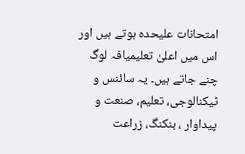امتحانات علیحدہ ہوتے ہیں اور اس میں اعلیٰ تعلیمیافہ لوگ چنے جاتے ہیں۔ یہ سائنس و ٹیکنالوجی، تعلیم، صنعت و پیداوار ، بنکنگ، زراعت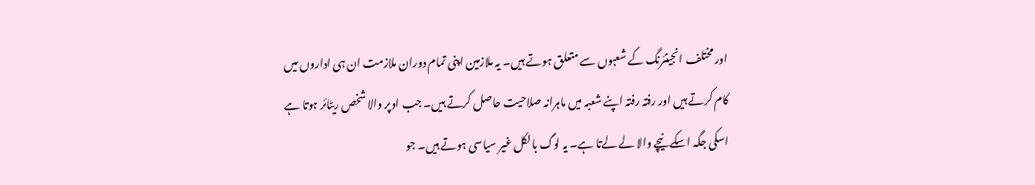اور مختلف انجینئرنگ کے شعبوں سے متعلق ہوتے ہیں۔ یہ ملازمین اپنی تمام دوران ملازمت ان ہی اداروں میں کام کرتے ہیں اور رفتہ رفتہ اپنے شعبہ میں ماہرانہ صلاحیت حاصل کرتے ہیں۔ جب اوپر والا شخص ریٹائر ہوتا ہے اسکی جگہ اسکے نیچے والا لے لےتا ہے۔ یہ لوگ بالکل غیر سیاسی ہوتے ہیں۔ جو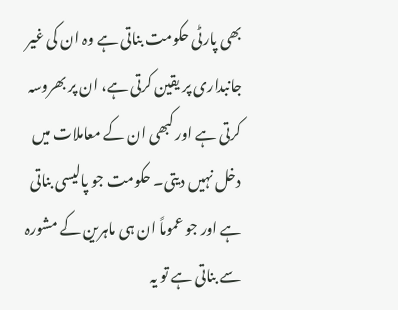بھی پارٹی حکومت بناتی ہے وہ ان کی غیر جانبداری پر یقین کرتی ہے، ان پر بھروسہ کرتی ہے اور کبھی ان کے معاملات میں دخل نہیں دیتی۔ حکومت جو پالیسی بناتی ہے اور جو عموماً ان ہی ماہرین کے مشورہ سے بناتی ہے تو یہ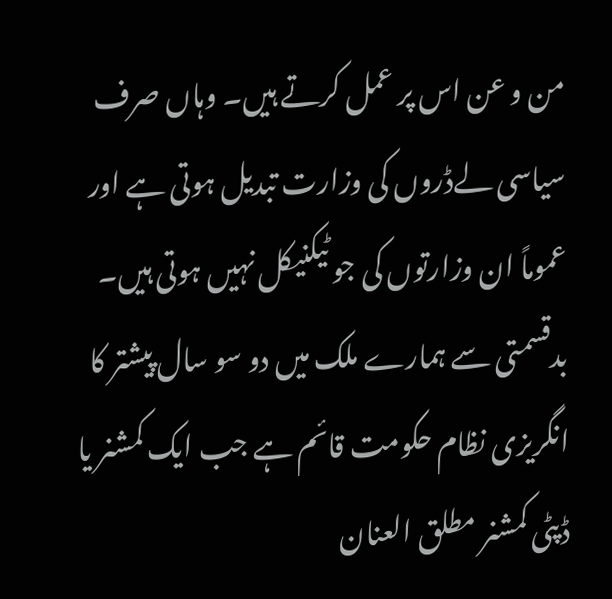من و عن اس پر عمل کرتے ہیں۔ وہاں صرف سیاسی لےڈروں کی وزارت تبدیل ہوتی ہے اور عموماً ان وزارتوں کی جو ٹیکنیکل نہیں ہوتی ہیں۔ بدقسمتی سے ہمارے ملک میں دو سو سال پیشتر کا انگریزی نظام حکومت قائم ہے جب ایک کمشنر یا ڈپٹی کمشنر مطلق العنان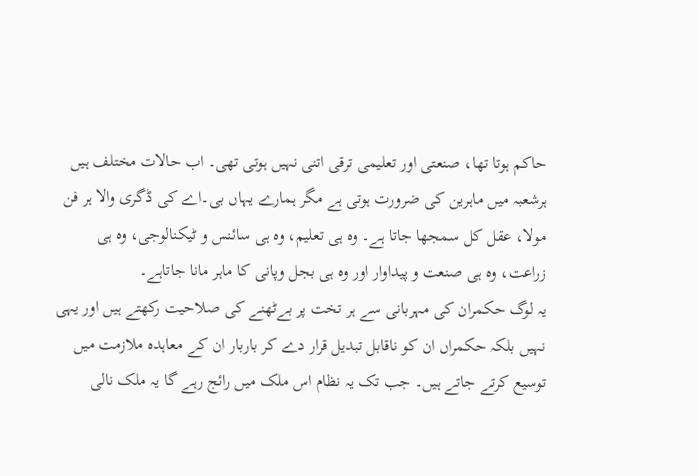حاکم ہوتا تھا، صنعتی اور تعلیمی ترقی اتنی نہیں ہوتی تھی۔ اب حالات مختلف ہیں ہرشعبہ میں ماہرین کی ضرورت ہوتی ہے مگر ہمارے یہاں بی۔اے کی ڈگری والا ہر فن مولا، عقل کل سمجھا جاتا ہے۔ وہ ہی تعلیم، وہ ہی سائنس و ٹیکنالوجی، وہ ہی زراعت، وہ ہی صنعت و پیداوار اور وہ ہی بجل وپانی کا ماہر مانا جاتاہے۔
یہ لوگ حکمران کی مہربانی سے ہر تخت پر بےٹھنے کی صلاحیت رکھتے ہیں اور یہی نہیں بلکہ حکمراں ان کو ناقابل تبدیل قرار دے کر باربار ان کے معاہدہ ملازمت میں توسیع کرتے جاتے ہیں۔ جب تک یہ نظام اس ملک میں رائج رہے گا یہ ملک نالی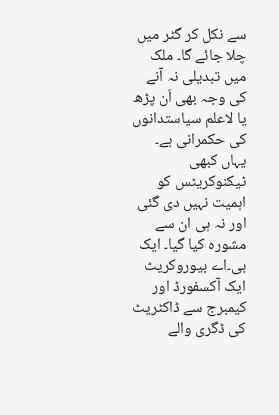سے نکل کر گٹر میں چلا جائے گا۔ ملک میں تبدیلی نہ آنے کی وجہ بھی اَن پڑھ یا لاعلم سیاستدانوں کی حکمرانی ہے۔ یہاں کبھی ٹیکنوکریٹس کو اہمیت نہیں دی گئی اور نہ ہی ان سے مشورہ کیا گیا۔ ایک بی۔اے بیوروکریٹ ایک آکسفورڈ اور کیمبرج سے ڈاکٹریٹ کی ڈگری والے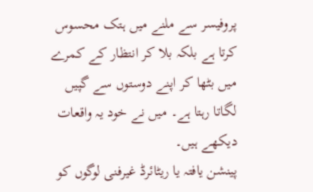پروفیسر سے ملنے میں ہتک محسوس کرتا ہے بلکہ بلا کر انتظار کے کمرے میں بٹھا کر اپنے دوستوں سے گپیں لگاتا رہتا ہے۔ میں نے خود یہ واقعات دیکھے ہیں۔
پینشن یافتہ یا ریٹائرڈ غیرفنی لوگوں کو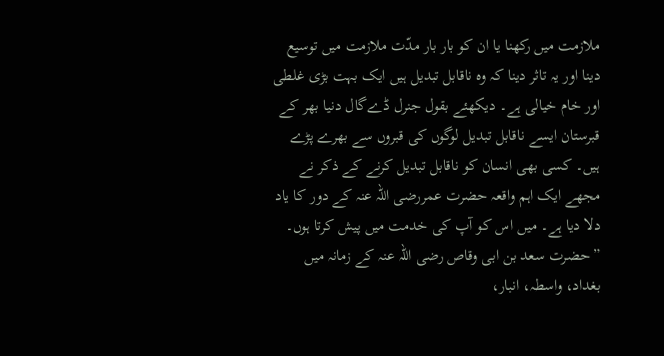ملازمت میں رکھنا یا ان کو بار بار مدّت ملازمت میں توسیع دینا اور یہ تاثر دینا کہ وہ ناقابل تبدیل ہیں ایک بہت بڑی غلطی اور خام خیالی ہے۔ دیکھئے بقول جنرل ڈےگال دنیا بھر کے قبرستان ایسے ناقابل تبدیل لوگوں کی قبروں سے بھرے پڑے ہیں۔ کسی بھی انسان کو ناقابل تبدیل کرنے کے ذکر نے مجھے ایک اہم واقعہ حضرت عمررضی اللہ عنہ کے دور کا یاد دلا دیا ہے۔ میں اس کو آپ کی خدمت میں پیش کرتا ہوں۔
”حضرت سعد بن ابی وقاص رضی اللہ عنہ کے زمانہ میں بغداد، واسطہ، انبار،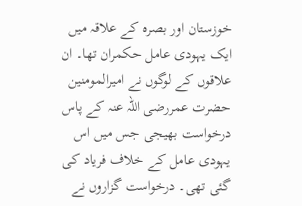خوزستان اور بصرہ کے علاقہ میں ایک یہودی عامل حکمران تھا۔ ان علاقوں کے لوگوں نے امیرالمومنین حضرت عمررضی اللہ عنہ کے پاس درخواست بھیجی جس میں اس یہودی عامل کے خلاف فریاد کی گئی تھی۔ درخواست گزاروں نے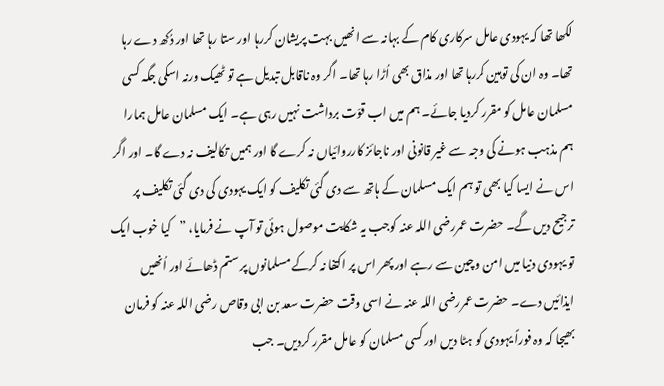لکھا تھا کہ یہودی عامل سرکاری کام کے بہانہ سے انھیں بہت پریشان کررہا اور ستا رہا تھا اور دُکھ دے رہا تھا۔ وہ ان کی توہین کررہا تھا اور مذاق بھی اُڑا رہا تھا۔ اگر وہ ناقابل تبدیل ہے تو ٹھیک ورنہ اسکی جگہ کسی مسلمان عامل کو مقرر کردیا جائے۔ ہم میں اب قوّت برداشت نہیں رہی ہے۔ ایک مسلمان عامل ہمارا ہم مذہب ہونے کی وجہ سے غیر قانونی اور ناجائز کارروائیاں نہ کرے گا اور ہمیں تکالیف نہ دے گا۔ اور اگر اس نے ایسا کیا بھی تو ہم ایک مسلمان کے ہاتھ سے دی گئی تکلیف کو ایک یہودی کی دی گئی تکلیف پر ترجیح دیں گے۔ حضرت عمررضی اللہ عنہ کوجب یہ شکایت موصول ہوئی تو آپ نے فرمایا، ”کیا خوب ایک تو یہودی دنیا میں امن وچین سے رہے اور پھر اس پر اکتفا نہ کرکے مسلمانوں پر ستم ڈھائے اور اُنھیں ایذائیں دے۔ حضرت عمررضی اللہ عنہ نے اسی وقت حضرت سعد بن ابی وقاص رضی اللہ عنہ کو فرمان بھیجا کہ وہ فوراً یہودی کو ہٹا دیں اور کسی مسلمان کو عامل مقرر کردیں۔ جب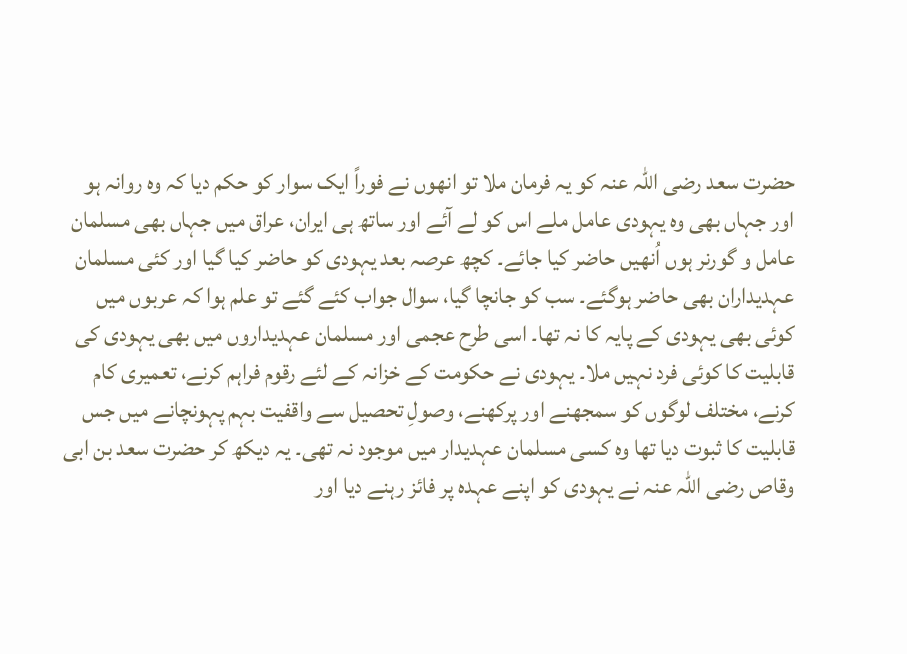حضرت سعد رضی اللہ عنہ کو یہ فرمان ملا تو انھوں نے فوراً ایک سوار کو حکم دیا کہ وہ روانہ ہو اور جہاں بھی وہ یہودی عامل ملے اس کو لے آئے اور ساتھ ہی ایران، عراق میں جہاں بھی مسلمان عامل و گورنر ہوں اُنھیں حاضر کیا جائے۔ کچھ عرصہ بعد یہودی کو حاضر کیا گیا اور کئی مسلمان عہدیداران بھی حاضر ہوگئے۔ سب کو جانچا گیا، سوال جواب کئے گئے تو علم ہوا کہ عربوں میں کوئی بھی یہودی کے پایہ کا نہ تھا۔ اسی طرح عجمی اور مسلمان عہدیداروں میں بھی یہودی کی قابلیت کا کوئی فرد نہیں ملا۔ یہودی نے حکومت کے خزانہ کے لئے رقوم فراہم کرنے، تعمیری کام کرنے، مختلف لوگوں کو سمجھنے اور پرکھنے، وصولِ تحصیل سے واقفیت بہم پہونچانے میں جس قابلیت کا ثبوت دیا تھا وہ کسی مسلمان عہدیدار میں موجود نہ تھی۔ یہ دیکھ کر حضرت سعد بن ابی وقاص رضی اللہ عنہ نے یہودی کو اپنے عہدہ پر فائز رہنے دیا اور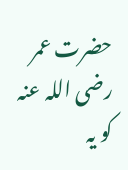حضرت عمر رضی اللہ عنہ کو یہ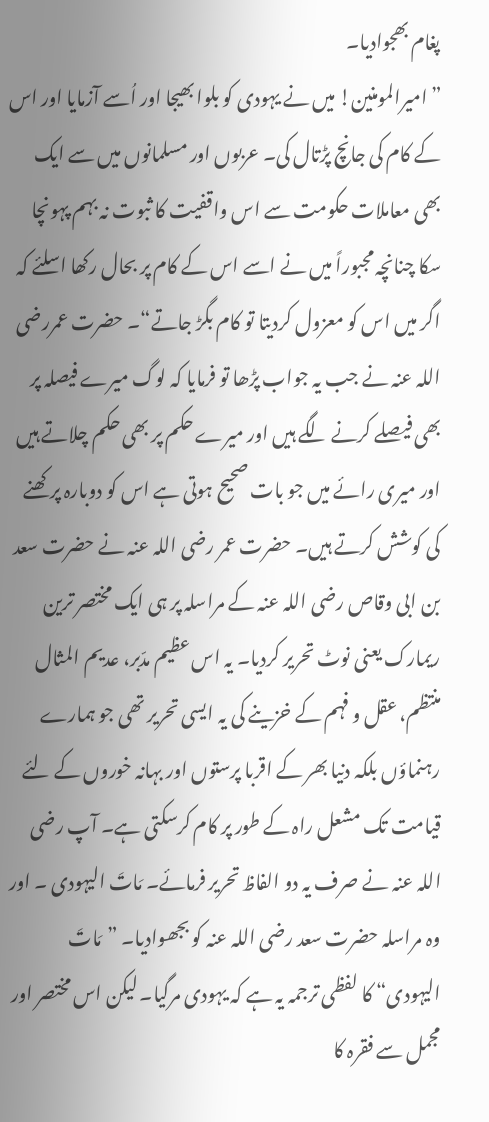پغام بھجوادیا۔
”امیرالمومنین! میں نے یہودی کو بلوا بھیجا اور اُسے آزمایا اور اس کے کام کی جانچ پڑتال کی۔ عربوں اور مسلمانوں میں سے ایک بھی معاملات حکومت سے اس واقفیت کا ثبوت نہ بہم پہونچا سکا چنانچہ مجبوراً میں نے اسے اس کے کام پر بحال رکھا اسلئے کہ اگر میں اس کو معزول کردیتا تو کام بگڑ جاتے“۔ حضرت عمررضی اللہ عنہ نے جب یہ جواب پڑھا تو فرمایا کہ لوگ میرے فیصلہ پر بھی فیصلے کرنے لگے ہیں اور میرے حکم پر بھی حکم چلاتے ہیں اور میری رائے میں جو بات صحیح ہوتی ہے اس کو دوبارہ پرکھنے کی کوشش کرتے ہیں۔ حضرت عمر رضی اللہ عنہ نے حضرت سعد بن ابی وقاص رضی اللہ عنہ کے مراسلہ پر ہی ایک مختصر ترین ریمارک یعنی نوٹ تحریر کردیا۔ یہ اس عظیم مدّبر، عدیم المثال منتظم، عقل و فہم کے خزینے کی یہ ایسی تحریر تھی جو ہمارے رہنماؤں بلکہ دنیا بھر کے اقربا پرستوں اور بہانہ خوروں کے لئے قیامت تک مشعل راہ کے طور پر کام کرسکتی ہے۔ آپ رضی اللہ عنہ نے صرف یہ دو الفاظ تحریر فرمائے۔ مَاتَ الیہودی ۔ اور وہ مراسلہ حضرت سعد رضی اللہ عنہ کو بجھوادیا۔ ”مَاتَ الیہودی“ کا لفظی ترجمہ یہ ہے کہ یہودی مرگیا۔ لیکن اس مختصر اور مجمل سے فقرہ کا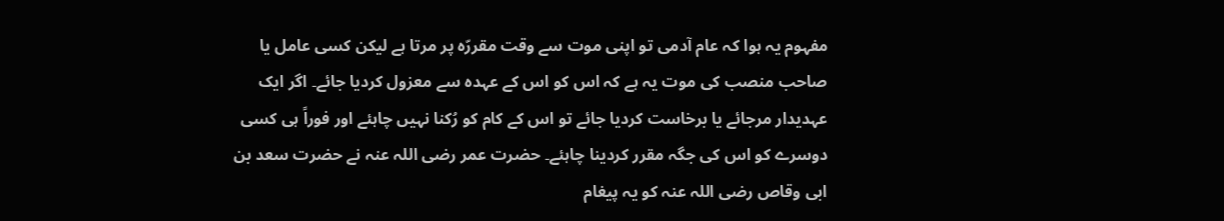مفہوم یہ ہوا کہ عام آدمی تو اپنی موت سے وقت مقررّہ پر مرتا ہے لیکن کسی عامل یا صاحب منصب کی موت یہ ہے کہ اس کو اس کے عہدہ سے معزول کردیا جائے۔ اگر ایک عہدیدار مرجائے یا برخاست کردیا جائے تو اس کے کام کو رُکنا نہیں چاہئے اور فوراً ہی کسی دوسرے کو اس کی جگہ مقرر کردینا چاہئے۔ حضرت عمر رضی اللہ عنہ نے حضرت سعد بن ابی وقاص رضی اللہ عنہ کو یہ پیغام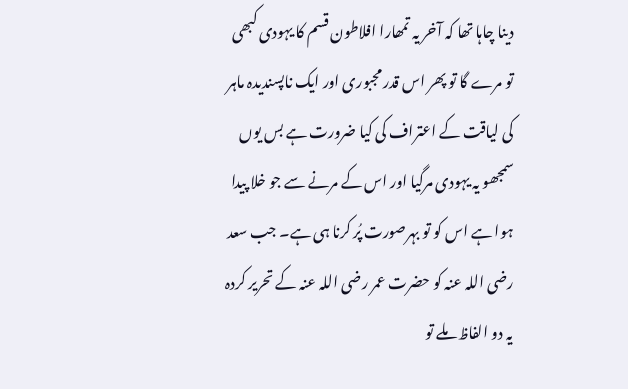دینا چاہا تھا کہ آخر یہ تمھارا افلاطون قسم کا یہودی کبھی تو مرے گا تو پھر اس قدر مجبوری اور ایک ناپسندیدہ ماہر کی لیاقت کے اعتراف کی کیا ضرورت ہے بس یوں سمجھو یہ یہودی مرگیا اور اس کے مرنے سے جو خلا پیدا ہوا ہے اس کو تو بہرصورت پُر کرنا ہی ہے۔ جب سعد رضی اللہ عنہ کو حضرت عمر رضی اللہ عنہ کے تحریر کردہ یہ دو الفاظ ملے تو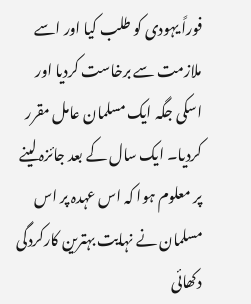فوراً یہودی کو طلب کیا اور اسے ملازمت سے برخاست کردیا اور اسکی جگہ ایک مسلمان عامل مقرر کردیا۔ ایک سال کے بعد جائزہ لینے پر معلوم ہوا کہ اس عہدہ پر اس مسلمان نے نہایت بہترین کارکردگی دکھائی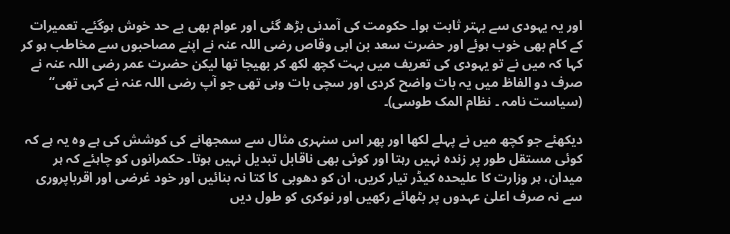اور یہ یہودی سے بہتر ثابت ہوا۔ حکومت کی آمدنی بڑھ گئی اور عوام بھی بے حد خوش ہوگئے۔ تعمیرات کے کام بھی خوب ہوئے اور حضرت سعد بن ابی وقاص رضی اللہ عنہ نے اپنے مصاحبوں سے مخاطب ہو کر کہا کہ میں نے تو یہودی کی تعریف میں بہت کچھ لکھ کر بھیجا تھا لیکن حضرت عمر رضی اللہ عنہ نے صرف دو الفاظ میں یہ بات واضح کردی اور سچی بات وہی تھی جو آپ رضی اللہ عنہ نے کہی تھی“ (سیاست نامہ ۔ نظام المک طوسی)۔

دیکھئے جو کچھ میں نے پہلے لکھا اور پھر اس سنہری مثال سے سمجھانے کی کوشش کی ہے وہ یہ ہے کہ کوئی مستقل طور پر زندہ نہیں رہتا اور کوئی بھی ناقابل تبدیل نہیں ہوتا۔ حکمرانوں کو چاہئے کہ ہر میدان، ہر وزارت کا علیحدہ کیڈر تیار کریں، ان کو دھوبی کا کتا نہ بنائیں اور خود غرضی اور اقرباپروری سے نہ صرف اعلیٰ عہدوں پر بٹھائے رکھیں اور نوکری کو طول دیں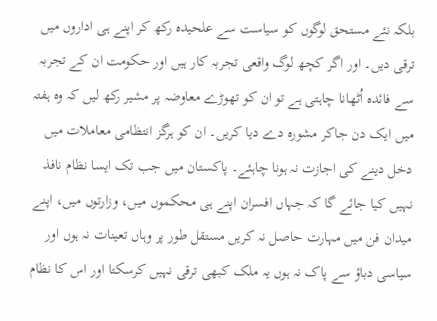بلکہ نئے مستحق لوگوں کو سیاست سے علحیدہ رکھ کر اپنے ہی اداروں میں ترقی دیں۔ اور اگر کچھ لوگ واقعی تجربہ کار ہیں اور حکومت ان کے تجربہ سے فائدہ اُٹھانا چاہتی ہے تو ان کو تھوڑے معاوضہ پر مشیر رکھ لیں کہ وہ ہفتہ میں ایک دن جاکر مشورہ دے دیا کریں۔ ان کو ہرگز انتظامی معاملات میں دخل دینے کی اجازت نہ ہونا چاہئے۔ پاکستان میں جب تک ایسا نظام نافذ نہیں کیا جائے گا کہ جہاں افسران اپنے ہی محکموں میں، وزارتوں میں، اپنے میدان فن میں مہارت حاصل نہ کریں مستقل طور پر وہاں تعینات نہ ہوں اور سیاسی دباؤ سے پاک نہ ہوں یہ ملک کبھی ترقی نہیں کرسکتا اور اس کا نظام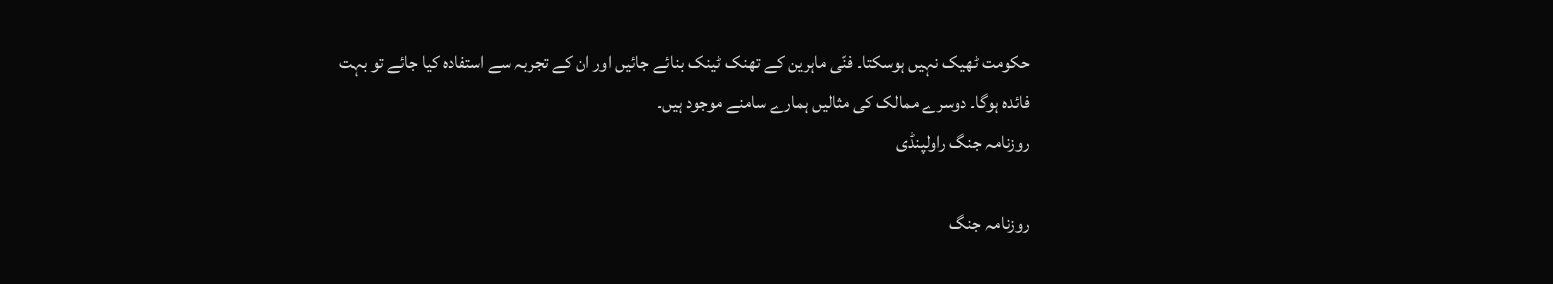حکومت ٹھیک نہیں ہوسکتا۔ فنّی ماہرین کے تھنک ٹینک بنائے جائیں اور ان کے تجربہ سے استفادہ کیا جائے تو بہت فائدہ ہوگا۔ دوسرے ممالک کی مثالیں ہمارے سامنے موجود ہیں۔
روزنامہ جنگ راولپنڈی

روزنامہ جنگ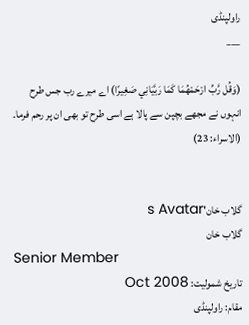راولپنڈی
___

(وَقُل رَّبِّ ارْحَمْهُمَا كَمَا رَبَّيَانِي صَغِيرًا) اے میرے رب جس طرح انہوں نے مجھے بچپن سے پالا ہے اسی طرح تو بھی ان پر رحم فرما۔ (الاسراء: 23)


گلاب خان's Avatar
گلاب خان
Senior Member
تاریخ شمولیت: Oct 2008
مقام: راولپنڈی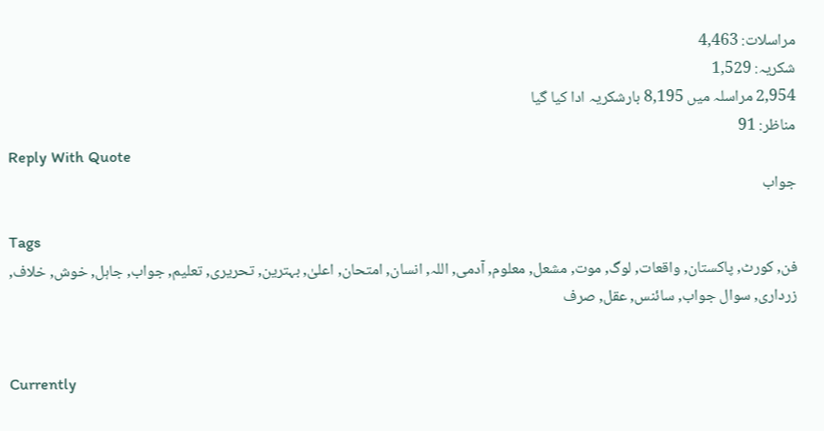مراسلات: 4,463
شکریہ: 1,529
2,954 مراسلہ میں 8,195 بارشکریہ ادا کیا گیا
مناظر: 91
Reply With Quote
جواب

Tags
فن, کورٹ, پاکستان, واقعات, لوگ, موت, مشعل, معلوم, آدمی, اللہ, انسان, امتحان, اعلیٰ, بہترین, تحریری, تعلیم, جواب, جاہل, خوش, خلاف, زرداری, سوال جواب, سائنس, عقل, صرف


Currently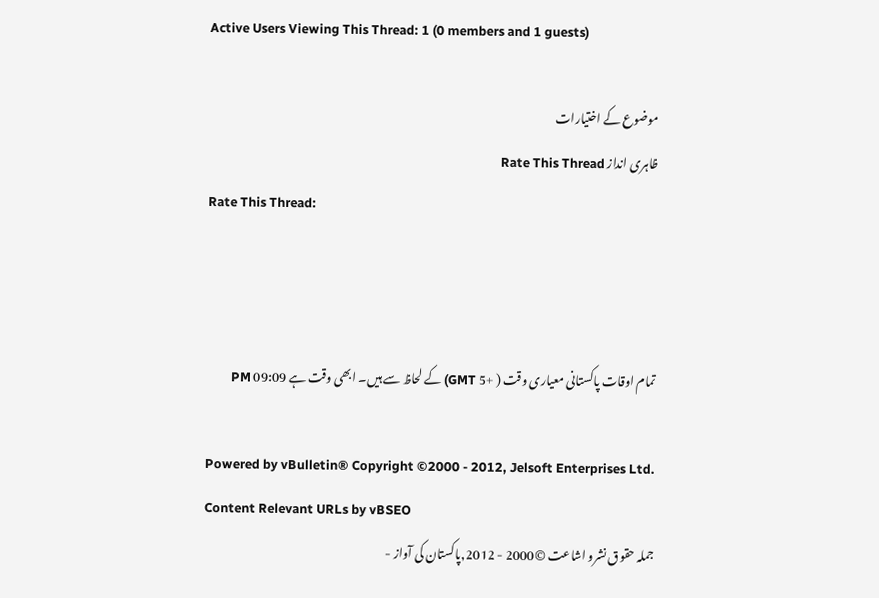Active Users Viewing This Thread: 1 (0 members and 1 guests)

موضوع کے اختیارات
ظاہری انداز Rate This Thread
Rate This Thread:



تمام اوقات پاکستانی معیاری وقت ( +5 GMT) کے لحاظ سے ہیں۔ ابھی وقت ہے 09:09 PM

Powered by vBulletin® Copyright ©2000 - 2012, Jelsoft Enterprises Ltd.
Content Relevant URLs by vBSEO
جملہ حقوق نشرو اشاعت ©2000 - 2012,پاکستان کی آواز -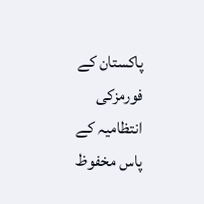پاکستان کے فورمزکی انتظامیہ کے پاس مخفوظ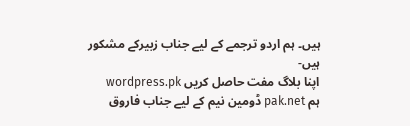ہیں۔ ہم اردو ترجمے کے لیے جناب زبیرکے مشکور ہیں-
اپنا بلاگ مفت حاصل کریں wordpress.pk
ہم pak.net ڈومین نیم کے لیے جناب فاروق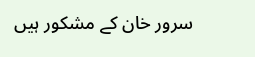سرور خان کے مشکور ہیں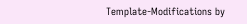Template-Modifications by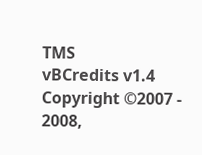TMS
vBCredits v1.4 Copyright ©2007 - 2008,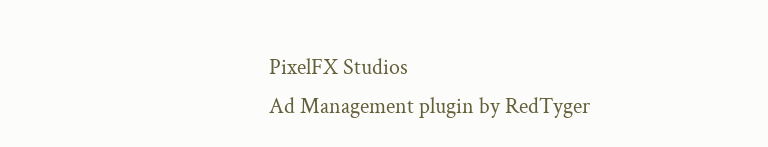PixelFX Studios
Ad Management plugin by RedTyger